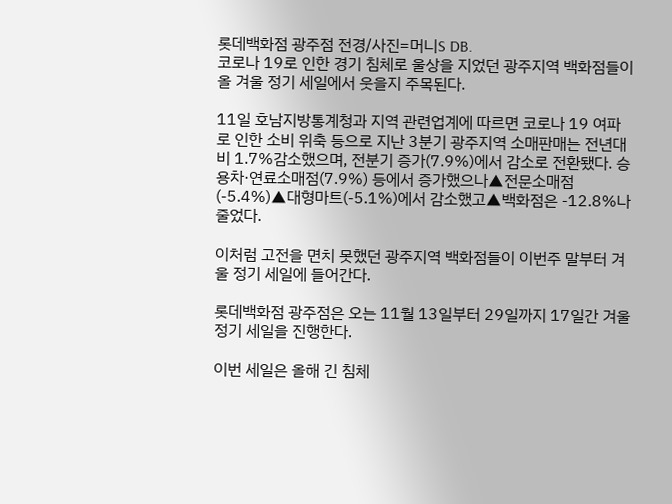롯데백화점 광주점 전경/사진=머니S DB.
코로나 19로 인한 경기 침체로 울상을 지었던 광주지역 백화점들이 올 겨울 정기 세일에서 웃을지 주목된다.

11일 호남지방통계청과 지역 관련업계에 따르면 코로나 19 여파로 인한 소비 위축 등으로 지난 3분기 광주지역 소매판매는 전년대비 1.7%감소했으며, 전분기 증가(7.9%)에서 감소로 전환됐다. 승용차·연료소매점(7.9%) 등에서 증가했으나▲전문소매점(-5.4%)▲대형마트(-5.1%)에서 감소했고▲백화점은 -12.8%나 줄었다.

이처럼 고전을 면치 못했던 광주지역 백화점들이 이번주 말부터 겨울 정기 세일에 들어간다.

롯데백화점 광주점은 오는 11월 13일부터 29일까지 17일간 겨울 정기 세일을 진행한다.

이번 세일은 올해 긴 침체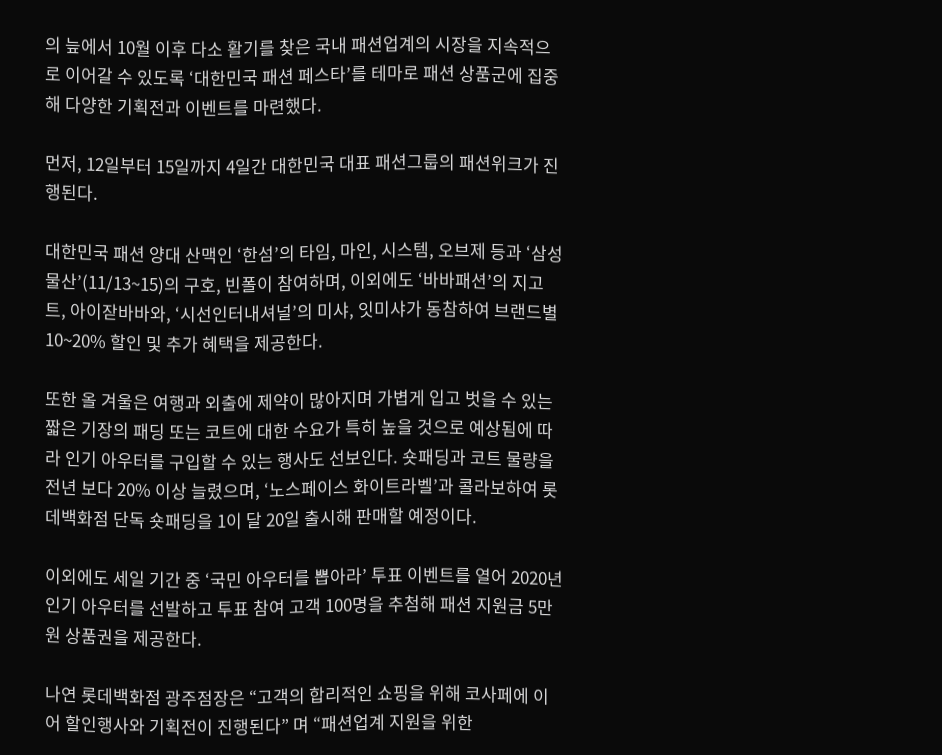의 늪에서 10월 이후 다소 활기를 찾은 국내 패션업계의 시장을 지속적으로 이어갈 수 있도록 ‘대한민국 패션 페스타’를 테마로 패션 상품군에 집중해 다양한 기획전과 이벤트를 마련했다.

먼저, 12일부터 15일까지 4일간 대한민국 대표 패션그룹의 패션위크가 진행된다.

대한민국 패션 양대 산맥인 ‘한섬’의 타임, 마인, 시스템, 오브제 등과 ‘삼성물산’(11/13~15)의 구호, 빈폴이 참여하며, 이외에도 ‘바바패션’의 지고트, 아이잗바바와, ‘시선인터내셔널’의 미샤, 잇미샤가 동참하여 브랜드별 10~20% 할인 및 추가 혜택을 제공한다.

또한 올 겨울은 여행과 외출에 제약이 많아지며 가볍게 입고 벗을 수 있는 짧은 기장의 패딩 또는 코트에 대한 수요가 특히 높을 것으로 예상됨에 따라 인기 아우터를 구입할 수 있는 행사도 선보인다. 숏패딩과 코트 물량을 전년 보다 20% 이상 늘렸으며, ‘노스페이스 화이트라벨’과 콜라보하여 롯데백화점 단독 숏패딩을 1이 달 20일 출시해 판매할 예정이다.

이외에도 세일 기간 중 ‘국민 아우터를 뽑아라’ 투표 이벤트를 열어 2020년 인기 아우터를 선발하고 투표 참여 고객 100명을 추첨해 패션 지원금 5만원 상품권을 제공한다.

나연 롯데백화점 광주점장은 “고객의 합리적인 쇼핑을 위해 코사페에 이어 할인행사와 기획전이 진행된다” 며 “패션업계 지원을 위한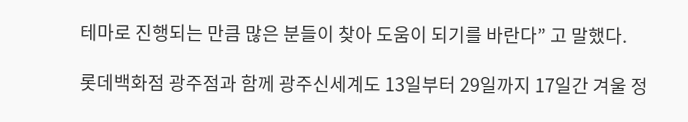테마로 진행되는 만큼 많은 분들이 찾아 도움이 되기를 바란다” 고 말했다.

롯데백화점 광주점과 함께 광주신세계도 13일부터 29일까지 17일간 겨울 정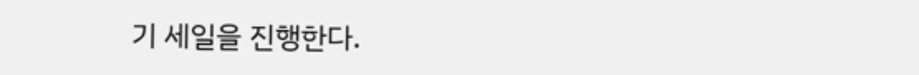기 세일을 진행한다.